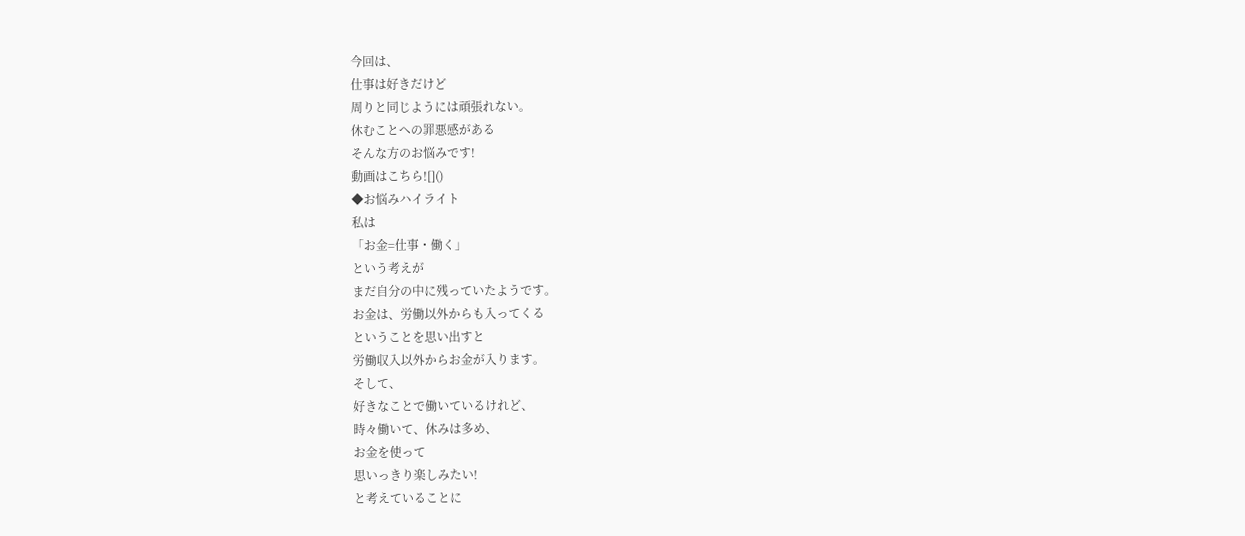今回は、
仕事は好きだけど
周りと同じようには頑張れない。
休むことへの罪悪感がある
そんな方のお悩みです!
動画はこちら![]()
◆お悩みハイライト
私は
「お金=仕事・働く」
という考えが
まだ自分の中に残っていたようです。
お金は、労働以外からも入ってくる
ということを思い出すと
労働収入以外からお金が入ります。
そして、
好きなことで働いているけれど、
時々働いて、休みは多め、
お金を使って
思いっきり楽しみたい!
と考えていることに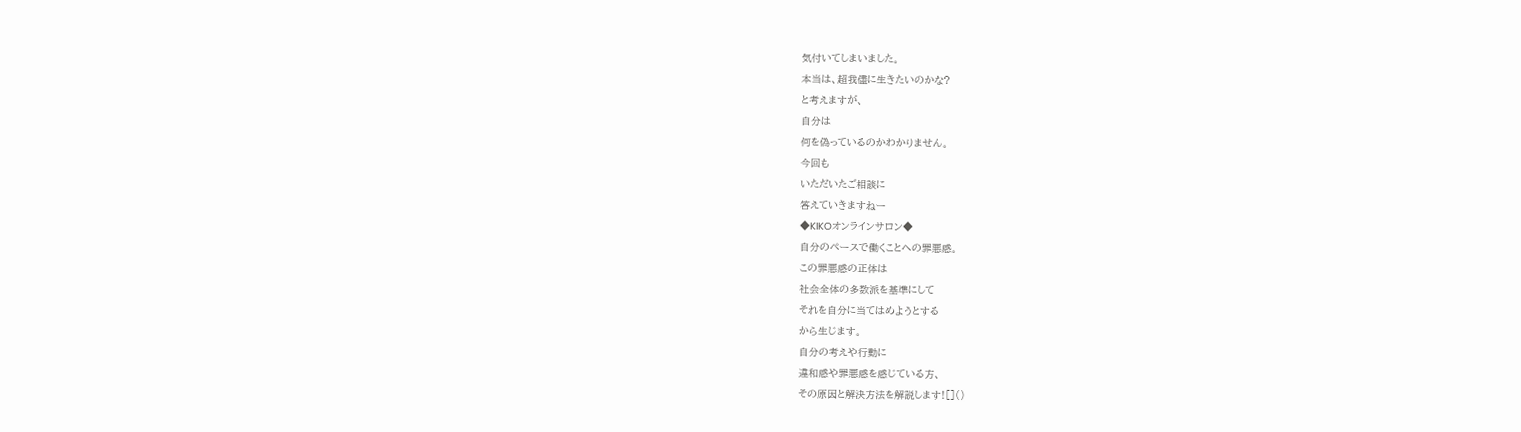気付いてしまいました。
本当は、超我儘に生きたいのかな?
と考えますが、
自分は
何を偽っているのかわかりません。
今回も
いただいたご相談に
答えていきますねー
◆KIKOオンラインサロン◆
自分のペースで働くことへの罪悪感。
この罪悪感の正体は
社会全体の多数派を基準にして
それを自分に当てはめようとする
から生じます。
自分の考えや行動に
違和感や罪悪感を感じている方、
その原因と解決方法を解説します![]()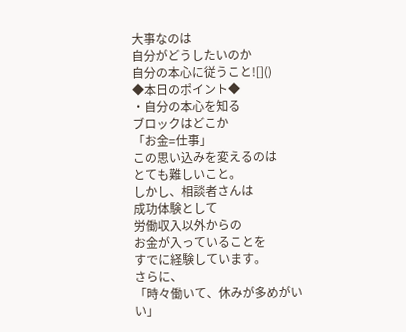大事なのは
自分がどうしたいのか
自分の本心に従うこと![]()
◆本日のポイント◆
・自分の本心を知る
ブロックはどこか
「お金=仕事」
この思い込みを変えるのは
とても難しいこと。
しかし、相談者さんは
成功体験として
労働収入以外からの
お金が入っていることを
すでに経験しています。
さらに、
「時々働いて、休みが多めがいい」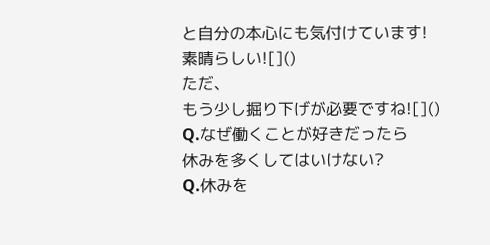と自分の本心にも気付けています!
素晴らしい![]()
ただ、
もう少し掘り下げが必要ですね![]()
Q.なぜ働くことが好きだったら
休みを多くしてはいけない?
Q.休みを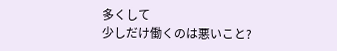多くして
少しだけ働くのは悪いこと?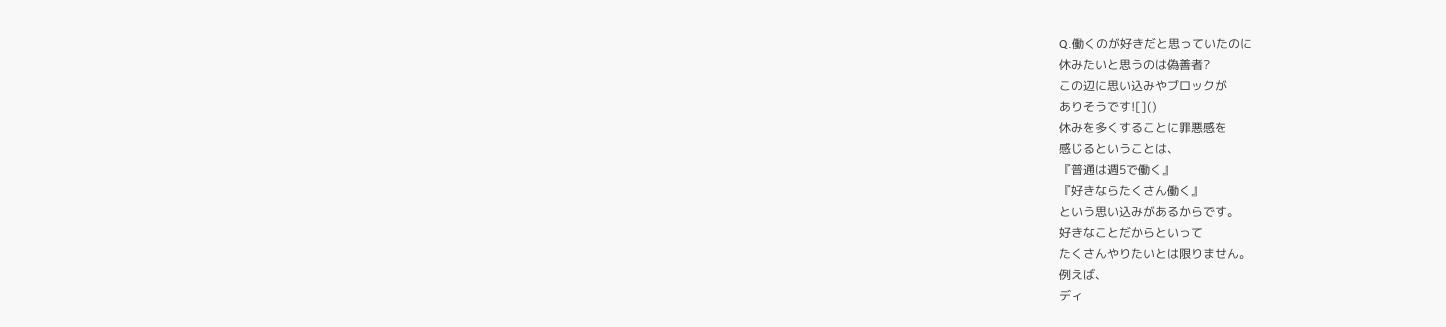Q.働くのが好きだと思っていたのに
休みたいと思うのは偽善者?
この辺に思い込みやブロックが
ありそうです![]()
休みを多くすることに罪悪感を
感じるということは、
『普通は週5で働く』
『好きならたくさん働く』
という思い込みがあるからです。
好きなことだからといって
たくさんやりたいとは限りません。
例えば、
ディ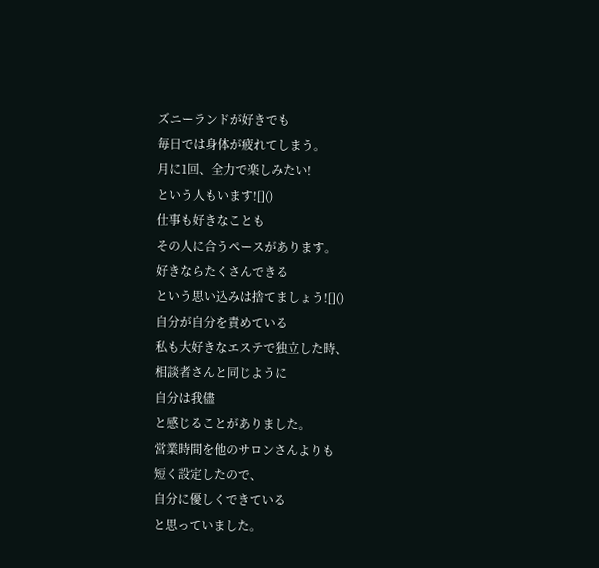ズニーランドが好きでも
毎日では身体が疲れてしまう。
月に1回、全力で楽しみたい!
という人もいます![]()
仕事も好きなことも
その人に合うペースがあります。
好きならたくさんできる
という思い込みは捨てましょう![]()
自分が自分を責めている
私も大好きなエステで独立した時、
相談者さんと同じように
自分は我儘
と感じることがありました。
営業時間を他のサロンさんよりも
短く設定したので、
自分に優しくできている
と思っていました。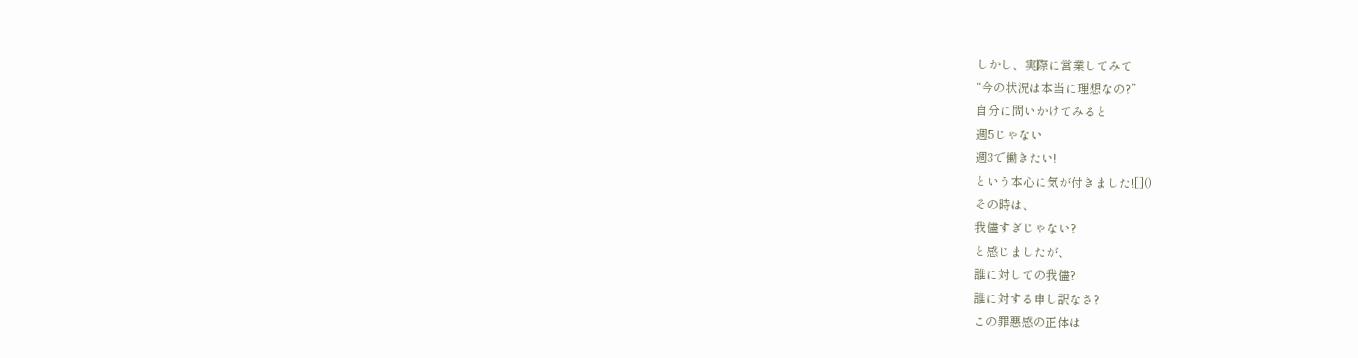しかし、実際に営業してみて
“今の状況は本当に理想なの?”
自分に問いかけてみると
週5じゃない
週3で働きたい!
という本心に気が付きました![]()
その時は、
我儘すぎじゃない?
と感じましたが、
誰に対しての我儘?
誰に対する申し訳なさ?
この罪悪感の正体は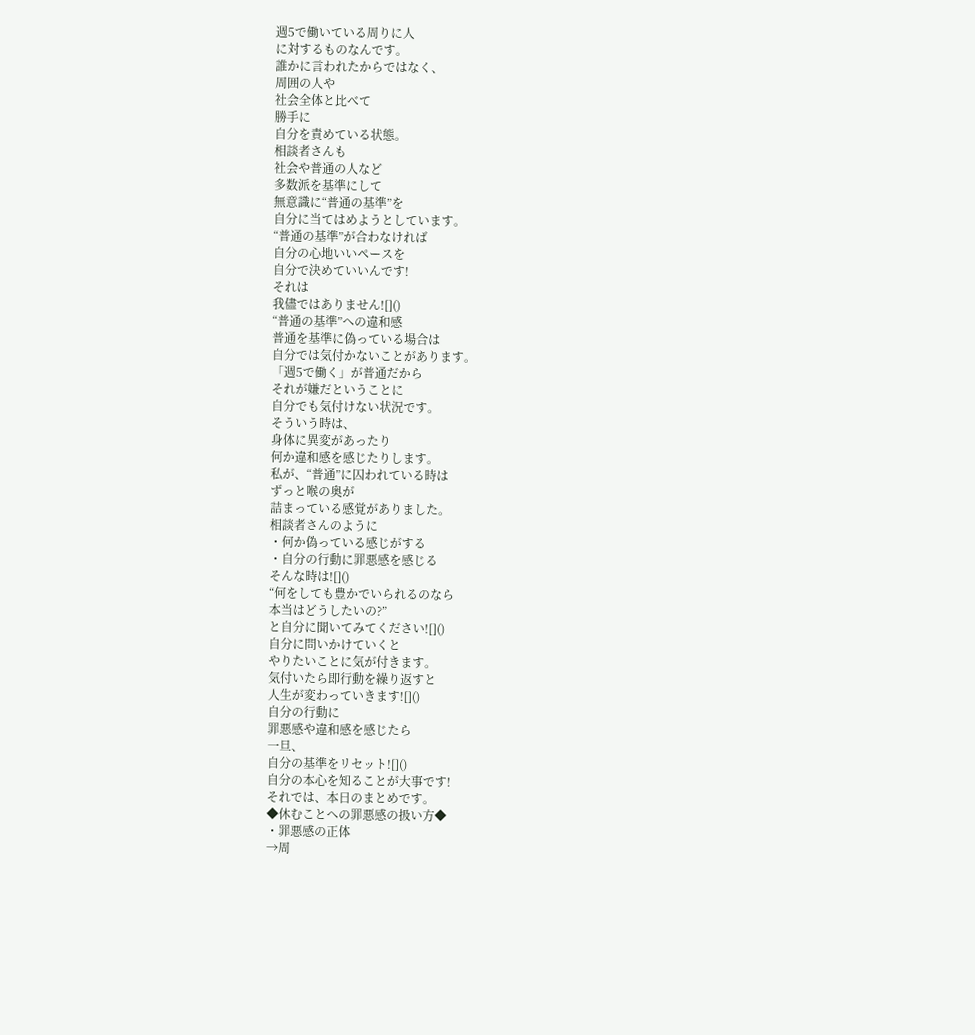週5で働いている周りに人
に対するものなんです。
誰かに言われたからではなく、
周囲の人や
社会全体と比べて
勝手に
自分を責めている状態。
相談者さんも
社会や普通の人など
多数派を基準にして
無意識に“普通の基準”を
自分に当てはめようとしています。
“普通の基準”が合わなければ
自分の心地いいペースを
自分で決めていいんです!
それは
我儘ではありません![]()
“普通の基準”への違和感
普通を基準に偽っている場合は
自分では気付かないことがあります。
「週5で働く」が普通だから
それが嫌だということに
自分でも気付けない状況です。
そういう時は、
身体に異変があったり
何か違和感を感じたりします。
私が、“普通”に囚われている時は
ずっと喉の奥が
詰まっている感覚がありました。
相談者さんのように
・何か偽っている感じがする
・自分の行動に罪悪感を感じる
そんな時は![]()
“何をしても豊かでいられるのなら
本当はどうしたいの?”
と自分に聞いてみてください![]()
自分に問いかけていくと
やりたいことに気が付きます。
気付いたら即行動を繰り返すと
人生が変わっていきます![]()
自分の行動に
罪悪感や違和感を感じたら
一旦、
自分の基準をリセット![]()
自分の本心を知ることが大事です!
それでは、本日のまとめです。
◆休むことへの罪悪感の扱い方◆
・罪悪感の正体
→周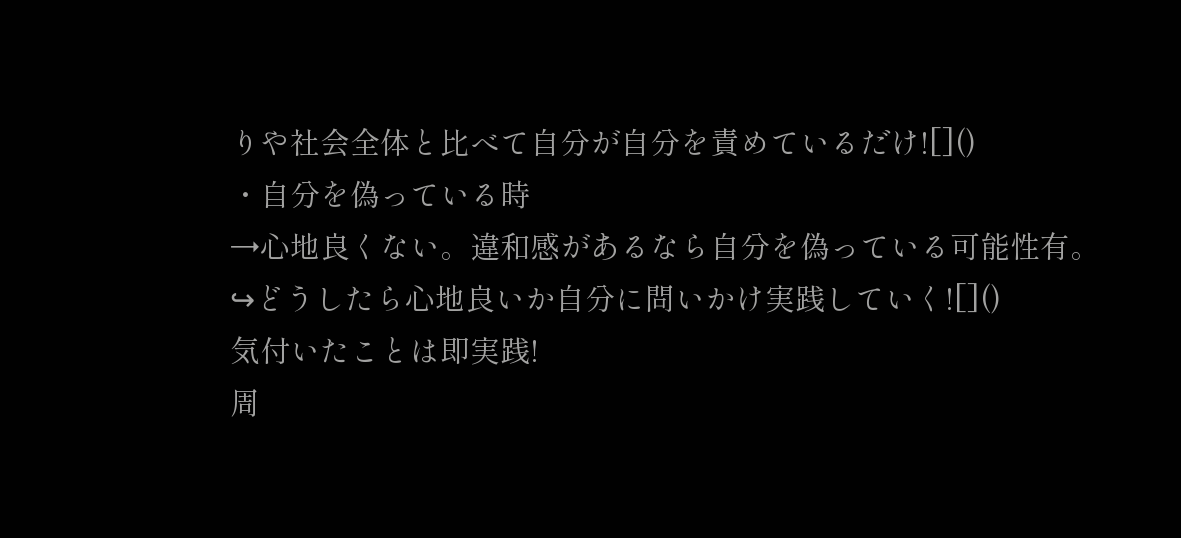りや社会全体と比べて自分が自分を責めているだけ![]()
・自分を偽っている時
→心地良くない。違和感があるなら自分を偽っている可能性有。
↪どうしたら心地良いか自分に問いかけ実践していく![]()
気付いたことは即実践!
周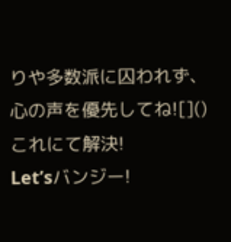りや多数派に囚われず、
心の声を優先してね![]()
これにて解決!
Let’sバンジー!